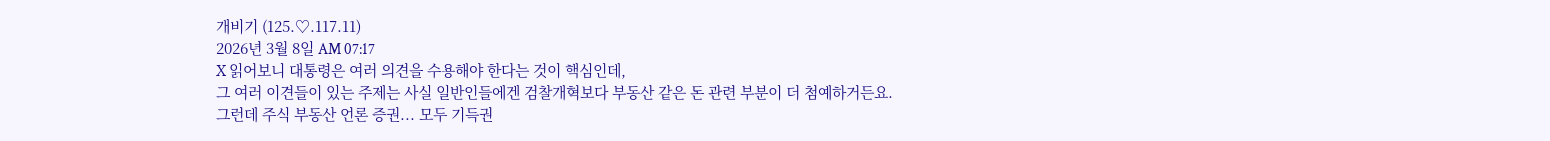개비기 (125.♡.117.11)
2026년 3월 8일 AM 07:17
X 읽어보니 대통령은 여러 의견을 수용해야 한다는 것이 핵심인데,
그 여러 이견들이 있는 주제는 사실 일반인들에겐 검찰개혁보다 부동산 같은 돈 관련 부분이 더 첨예하거든요.
그런데 주식 부동산 언론 증권... 모두 기득권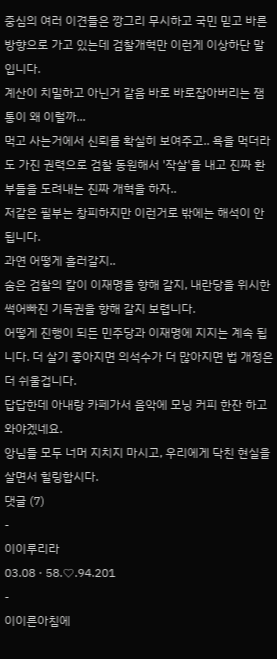중심의 여러 이견들은 깡그리 무시하고 국민 믿고 바른 방향으로 가고 있는데 검찰개혁만 이런게 이상하단 말입니다.
계산이 치밀하고 아닌거 같음 바로 바로잡아버리는 잼통이 왜 이럴까...
먹고 사는거에서 신뢰를 확실히 보여주고.. 욕을 먹더라도 가진 권력으로 검찰 동원해서 '작살'을 내고 진짜 환부들을 도려내는 진짜 개혁을 하자..
저같은 필부는 창피하지만 이런거로 밖에는 해석이 안됩니다.
과연 어떻게 흘러갈지..
숨은 검찰의 칼이 이재명을 향해 갈지, 내란당을 위시한 썩어빠진 기득권을 향해 갈지 보렵니다.
어떻게 진행이 되든 민주당과 이재명에 지지는 계속 됩니다. 더 살기 좋아지면 의석수가 더 많아지면 법 개정은 더 쉬울겁니다.
답답한데 아내랑 카페가서 음악에 모닝 커피 한잔 하고 와야겠네요.
앙님들 모두 너머 지치지 마시고, 우리에게 닥친 현실을 살면서 힐링합시다.
댓글 (7)
-
이이루리라
03.08 · 58.♡.94.201
-
이이른아침에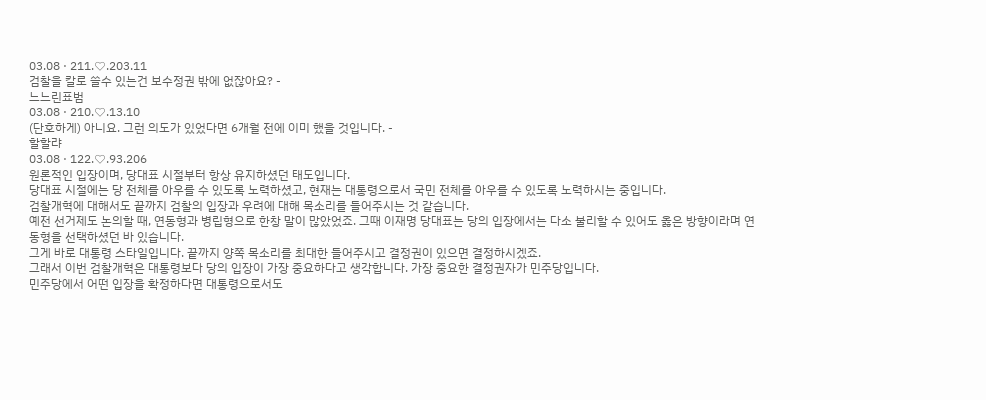03.08 · 211.♡.203.11
검찰을 칼로 쓸수 있는건 보수정권 밖에 없잖아요? -
느느린표범
03.08 · 210.♡.13.10
(단호하게) 아니요. 그런 의도가 있었다면 6개월 전에 이미 했을 것입니다. -
할할랴
03.08 · 122.♡.93.206
원론적인 입장이며, 당대표 시절부터 항상 유지하셨던 태도입니다.
당대표 시절에는 당 전체를 아우를 수 있도록 노력하셨고, 현재는 대통령으로서 국민 전체를 아우를 수 있도록 노력하시는 중입니다.
검찰개혁에 대해서도 끝까지 검찰의 입장과 우려에 대해 목소리를 들어주시는 것 같습니다.
예전 선거제도 논의할 때, 연동형과 병립형으로 한창 말이 많았었죠. 그때 이재명 당대표는 당의 입장에서는 다소 불리할 수 있어도 옳은 방향이라며 연동형을 선택하셨던 바 있습니다.
그게 바로 대통령 스타일입니다. 끝까지 양쪽 목소리를 최대한 들어주시고 결정권이 있으면 결정하시겠죠.
그래서 이번 검찰개혁은 대통령보다 당의 입장이 가장 중요하다고 생각합니다. 가장 중요한 결정권자가 민주당입니다.
민주당에서 어떤 입장을 확정하다면 대통령으로서도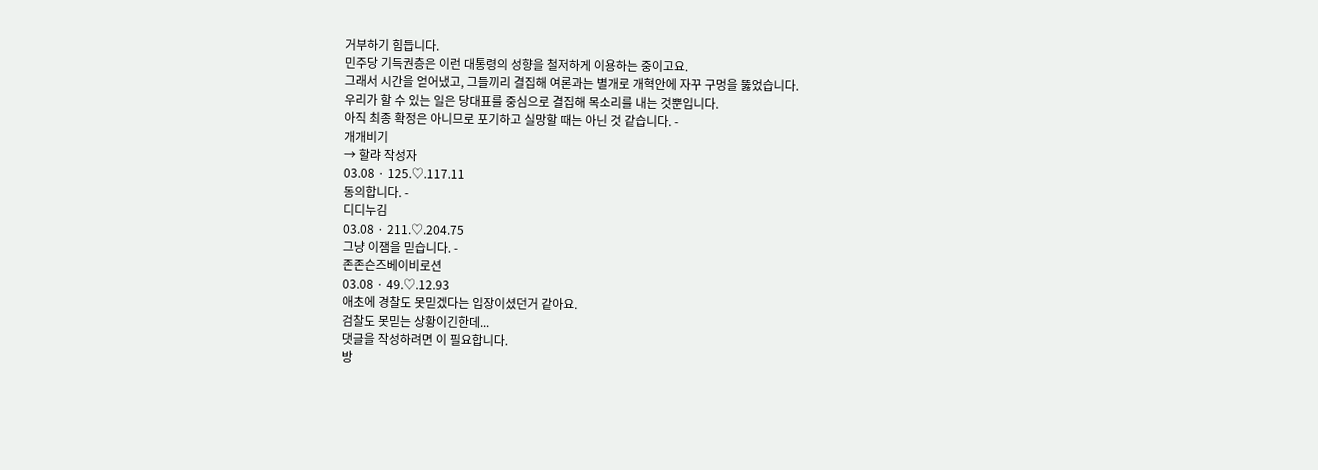거부하기 힘듭니다.
민주당 기득권층은 이런 대통령의 성향을 철저하게 이용하는 중이고요.
그래서 시간을 얻어냈고, 그들끼리 결집해 여론과는 별개로 개혁안에 자꾸 구멍을 뚫었습니다.
우리가 할 수 있는 일은 당대표를 중심으로 결집해 목소리를 내는 것뿐입니다.
아직 최종 확정은 아니므로 포기하고 실망할 때는 아닌 것 같습니다. -
개개비기
→ 할랴 작성자
03.08 · 125.♡.117.11
동의합니다. -
디디누김
03.08 · 211.♡.204.75
그냥 이잼을 믿습니다. -
존존슨즈베이비로션
03.08 · 49.♡.12.93
애초에 경찰도 못믿겠다는 입장이셨던거 같아요.
검찰도 못믿는 상황이긴한데...
댓글을 작성하려면 이 필요합니다.
방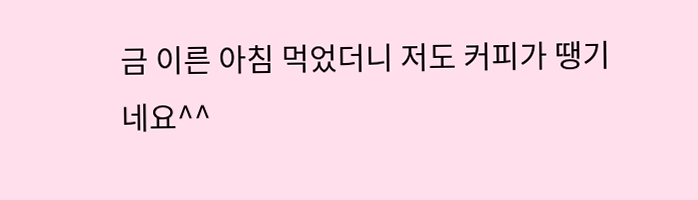금 이른 아침 먹었더니 저도 커피가 땡기네요^^